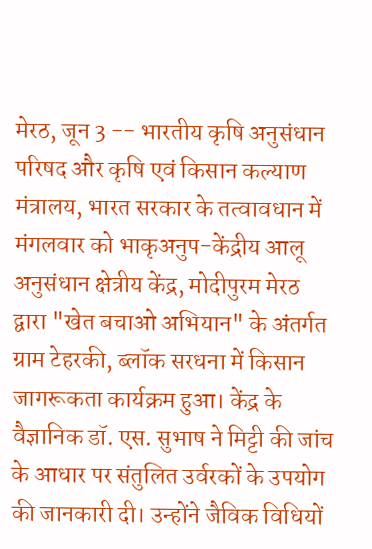मेरठ, जून 3 -- भारतीय कृषि अनुसंधान परिषद और कृषि एवं किसान कल्याण मंत्रालय, भारत सरकार के तत्वावधान में मंगलवार को भाकृअनुप-केंद्रीय आलू अनुसंधान क्षेत्रीय केंद्र, मोदीपुरम मेरठ द्वारा "खेत बचाओ अभियान" के अंतर्गत ग्राम टेहरकी, ब्लॉक सरधना में किसान जागरूकता कार्यक्रम हुआ। केंद्र के वैज्ञानिक डॉ. एस. सुभाष ने मिट्टी की जांच के आधार पर संतुलित उर्वरकों के उपयोग की जानकारी दी। उन्होंने जैविक विधियों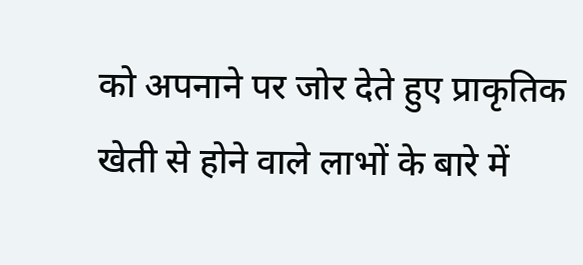को अपनाने पर जोर देते हुए प्राकृतिक खेती से होने वाले लाभों के बारे में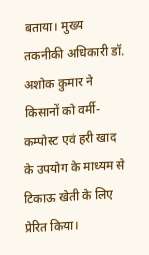बताया। मुख्य तकनीकी अधिकारी डॉ. अशोक कुमार ने किसानों को वर्मी-कम्पोस्ट एवं हरी खाद के उपयोग के माध्यम से टिकाऊ खेती के लिए प्रेरित किया।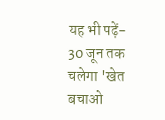यह भी पढ़ें- 30 जून तक चलेगा 'खेत बचाओ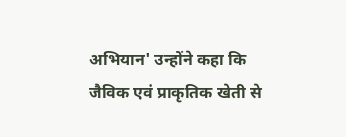अभियान' उन्होंने कहा कि जैविक एवं प्राकृतिक खेती से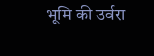भूमि की उर्वरा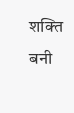शक्ति बनी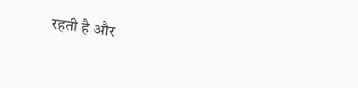रहती है और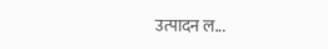उत्पादन ल...